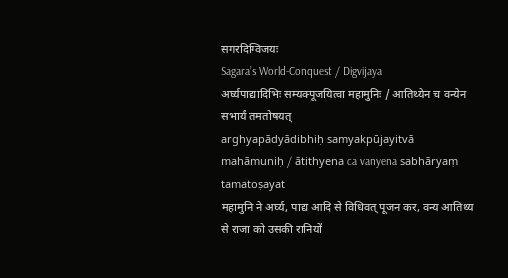सगरदिग्विजयः
Sagara’s World-Conquest / Digvijaya
अर्घ्यपाद्यादिभिः सम्यक्पूजयित्वा महामुनिः / आतिथ्येन च वन्येन सभार्यं तमतोषयत्
arghyapādyādibhiḥ samyakpūjayitvā mahāmuniḥ / ātithyena ca vanyena sabhāryaṃ tamatoṣayat
महामुनि ने अर्घ्य, पाद्य आदि से विधिवत् पूजन कर, वन्य आतिथ्य से राजा को उसकी रानियों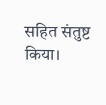सहित संतुष्ट किया।